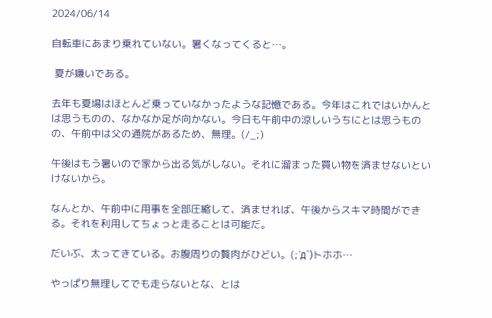2024/06/14

自転車にあまり乗れていない。暑くなってくると…。

 夏が嫌いである。

去年も夏場はほとんど乗っていなかったような記憶である。今年はこれではいかんとは思うものの、なかなか足が向かない。今日も午前中の涼しいうちにとは思うものの、午前中は父の通院があるため、無理。(/_;)

午後はもう暑いので家から出る気がしない。それに溜まった買い物を済ませないといけないから。

なんとか、午前中に用事を全部圧縮して、済ませれば、午後からスキマ時間ができる。それを利用してちょっと走ることは可能だ。

だいぶ、太ってきている。お腹周りの贅肉がひどい。(;´д`)トホホ…

やっぱり無理してでも走らないとな、とは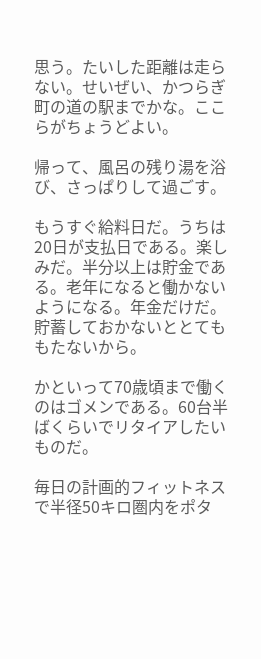思う。たいした距離は走らない。せいぜい、かつらぎ町の道の駅までかな。ここらがちょうどよい。

帰って、風呂の残り湯を浴び、さっぱりして過ごす。

もうすぐ給料日だ。うちは20日が支払日である。楽しみだ。半分以上は貯金である。老年になると働かないようになる。年金だけだ。貯蓄しておかないととてももたないから。

かといって70歳頃まで働くのはゴメンである。60台半ばくらいでリタイアしたいものだ。

毎日の計画的フィットネスで半径50キロ圏内をポタ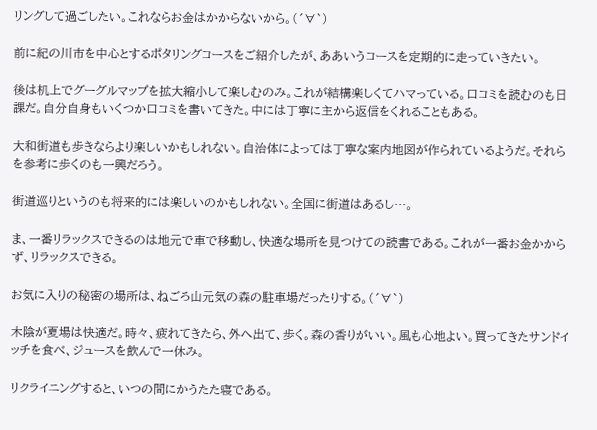リングして過ごしたい。これならお金はかからないから。(´∀`)

前に紀の川市を中心とするポタリングコースをご紹介したが、ああいうコースを定期的に走っていきたい。

後は机上でグーグルマップを拡大縮小して楽しむのみ。これが結構楽しくてハマっている。口コミを読むのも日課だ。自分自身もいくつか口コミを書いてきた。中には丁寧に主から返信をくれることもある。

大和街道も歩きならより楽しいかもしれない。自治体によっては丁寧な案内地図が作られているようだ。それらを参考に歩くのも一興だろう。

街道巡りというのも将来的には楽しいのかもしれない。全国に街道はあるし…。

ま、一番リラックスできるのは地元で車で移動し、快適な場所を見つけての読書である。これが一番お金かからず、リラックスできる。

お気に入りの秘密の場所は、ねごろ山元気の森の駐車場だったりする。(´∀`)

木陰が夏場は快適だ。時々、疲れてきたら、外へ出て、歩く。森の香りがいい。風も心地よい。買ってきたサンドイッチを食べ、ジュースを飲んで一休み。

リクライニングすると、いつの間にかうたた寝である。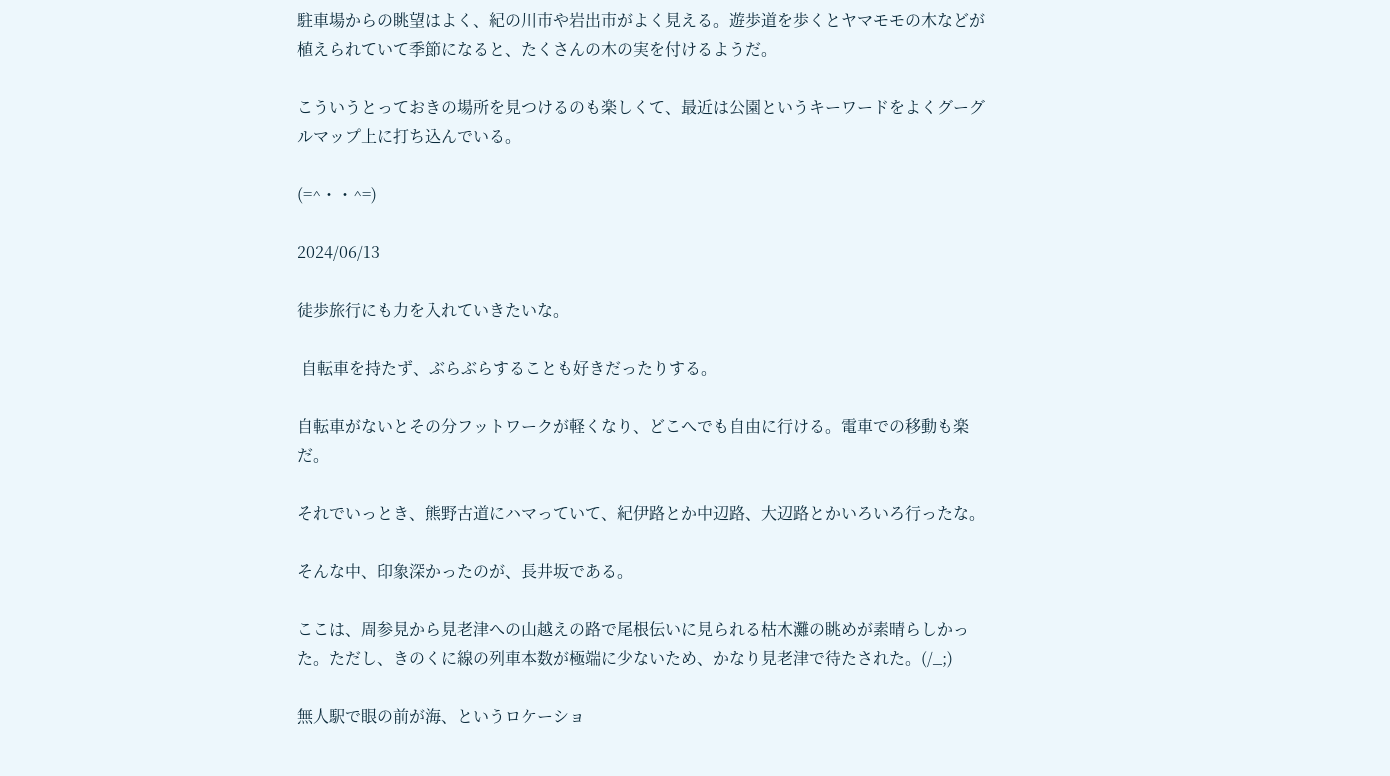駐車場からの眺望はよく、紀の川市や岩出市がよく見える。遊歩道を歩くとヤマモモの木などが植えられていて季節になると、たくさんの木の実を付けるようだ。

こういうとっておきの場所を見つけるのも楽しくて、最近は公園というキーワードをよくグーグルマップ上に打ち込んでいる。

(=^・・^=)

2024/06/13

徒歩旅行にも力を入れていきたいな。

 自転車を持たず、ぶらぶらすることも好きだったりする。

自転車がないとその分フットワークが軽くなり、どこへでも自由に行ける。電車での移動も楽だ。

それでいっとき、熊野古道にハマっていて、紀伊路とか中辺路、大辺路とかいろいろ行ったな。

そんな中、印象深かったのが、長井坂である。

ここは、周参見から見老津への山越えの路で尾根伝いに見られる枯木灘の眺めが素晴らしかった。ただし、きのくに線の列車本数が極端に少ないため、かなり見老津で待たされた。(/_;)

無人駅で眼の前が海、というロケーショ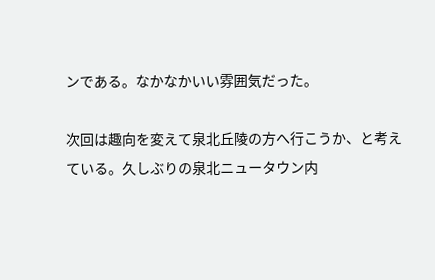ンである。なかなかいい雰囲気だった。

次回は趣向を変えて泉北丘陵の方へ行こうか、と考えている。久しぶりの泉北ニュータウン内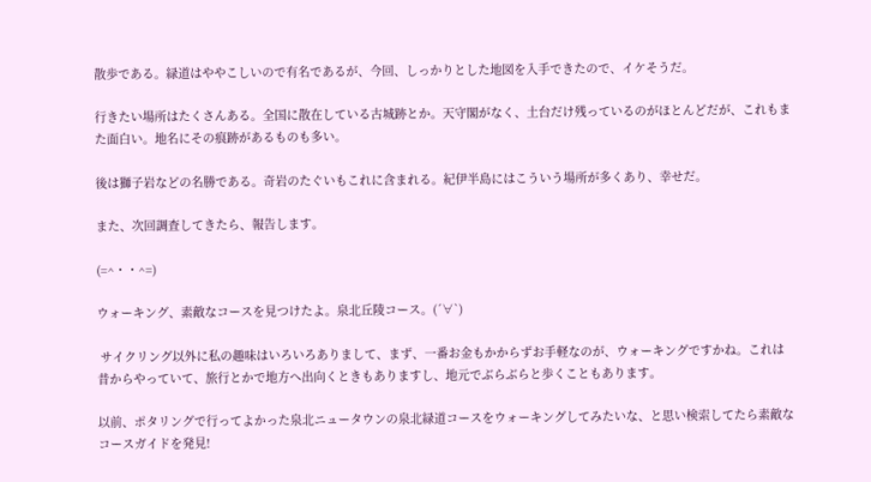散歩である。緑道はややこしいので有名であるが、今回、しっかりとした地図を入手できたので、イケそうだ。

行きたい場所はたくさんある。全国に散在している古城跡とか。天守閣がなく、土台だけ残っているのがほとんどだが、これもまた面白い。地名にその痕跡があるものも多い。

後は獅子岩などの名勝である。奇岩のたぐいもこれに含まれる。紀伊半島にはこういう場所が多くあり、幸せだ。

また、次回調査してきたら、報告します。

(=^・・^=)

ウォーキング、素敵なコースを見つけたよ。泉北丘陵コース。(´∀`)

 サイクリング以外に私の趣味はいろいろありまして、まず、一番お金もかからずお手軽なのが、ウォーキングですかね。これは昔からやっていて、旅行とかで地方へ出向くときもありますし、地元でぶらぶらと歩くこともあります。

以前、ポタリングで行ってよかった泉北ニュータウンの泉北緑道コースをウォーキングしてみたいな、と思い検索してたら素敵なコースガイドを発見!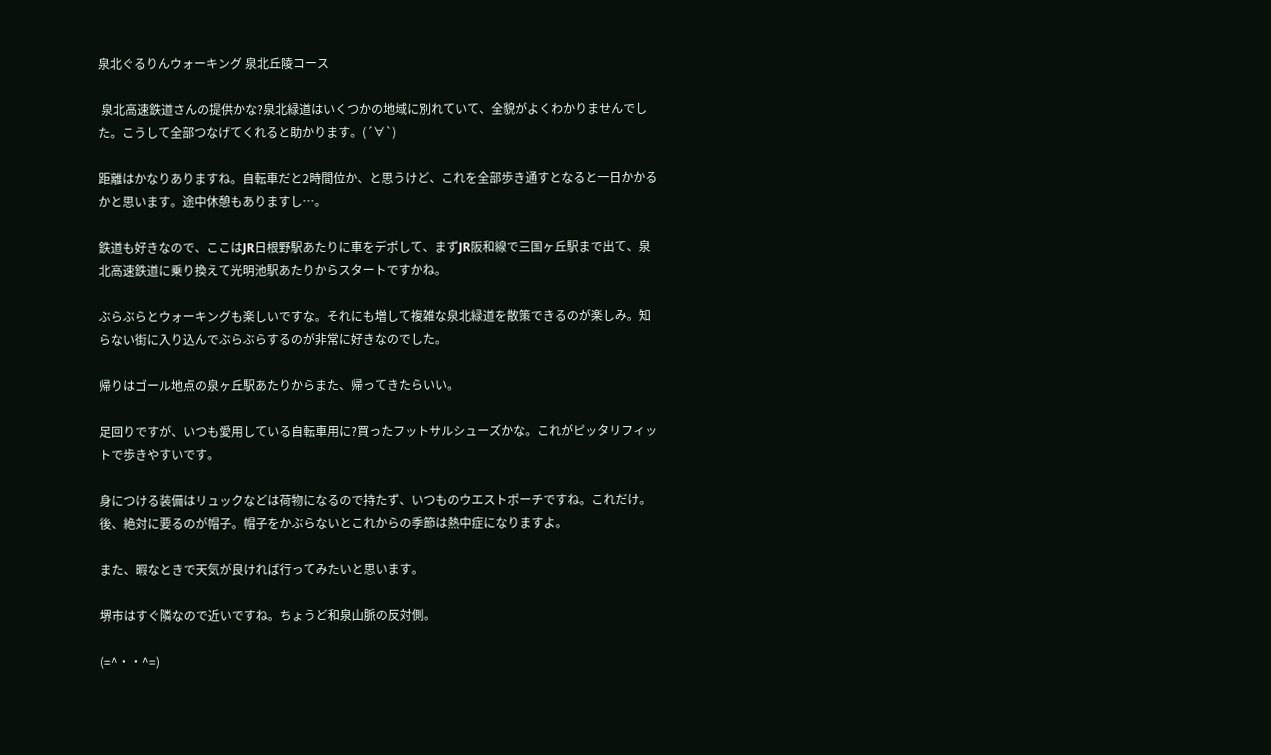泉北ぐるりんウォーキング 泉北丘陵コース

 泉北高速鉄道さんの提供かな?泉北緑道はいくつかの地域に別れていて、全貌がよくわかりませんでした。こうして全部つなげてくれると助かります。(´∀`)

距離はかなりありますね。自転車だと2時間位か、と思うけど、これを全部歩き通すとなると一日かかるかと思います。途中休憩もありますし…。

鉄道も好きなので、ここはJR日根野駅あたりに車をデポして、まずJR阪和線で三国ヶ丘駅まで出て、泉北高速鉄道に乗り換えて光明池駅あたりからスタートですかね。

ぶらぶらとウォーキングも楽しいですな。それにも増して複雑な泉北緑道を散策できるのが楽しみ。知らない街に入り込んでぶらぶらするのが非常に好きなのでした。

帰りはゴール地点の泉ヶ丘駅あたりからまた、帰ってきたらいい。

足回りですが、いつも愛用している自転車用に?買ったフットサルシューズかな。これがピッタリフィットで歩きやすいです。

身につける装備はリュックなどは荷物になるので持たず、いつものウエストポーチですね。これだけ。後、絶対に要るのが帽子。帽子をかぶらないとこれからの季節は熱中症になりますよ。

また、暇なときで天気が良ければ行ってみたいと思います。

堺市はすぐ隣なので近いですね。ちょうど和泉山脈の反対側。

(=^・・^=)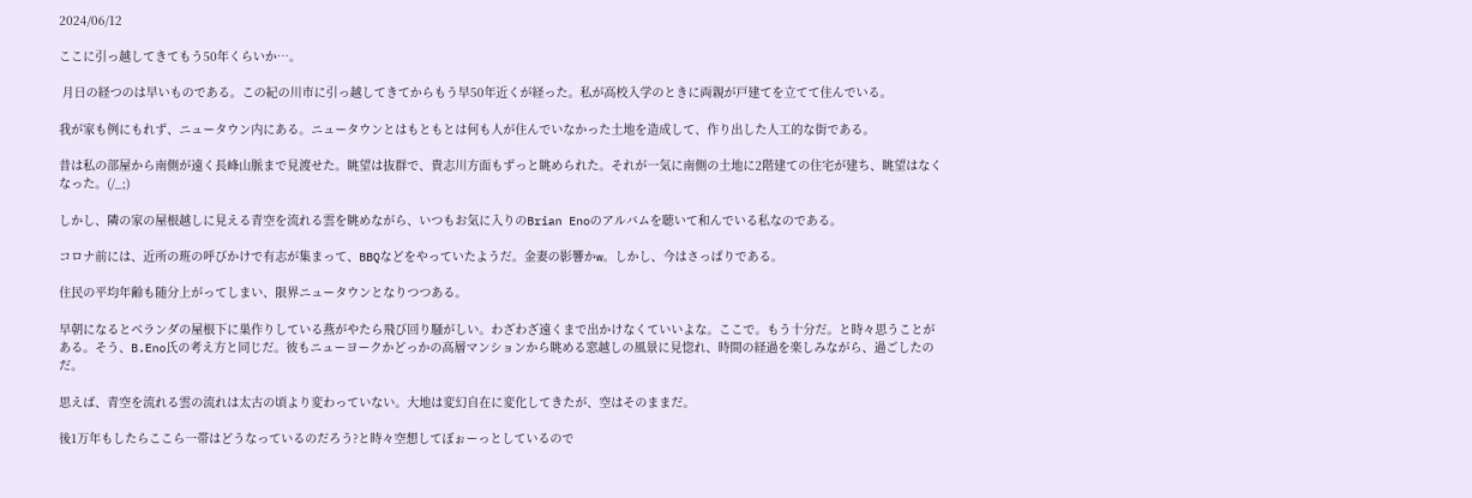2024/06/12

ここに引っ越してきてもう50年くらいか…。

 月日の経つのは早いものである。この紀の川市に引っ越してきてからもう早50年近くが経った。私が高校入学のときに両親が戸建てを立てて住んでいる。

我が家も例にもれず、ニュータウン内にある。ニュータウンとはもともとは何も人が住んでいなかった土地を造成して、作り出した人工的な街である。

昔は私の部屋から南側が遠く長峰山脈まで見渡せた。眺望は抜群で、貴志川方面もずっと眺められた。それが一気に南側の土地に2階建ての住宅が建ち、眺望はなくなった。(/_;)

しかし、隣の家の屋根越しに見える青空を流れる雲を眺めながら、いつもお気に入りのBrian Enoのアルバムを聴いて和んでいる私なのである。

コロナ前には、近所の班の呼びかけで有志が集まって、BBQなどをやっていたようだ。金妻の影響かw。しかし、今はさっぱりである。

住民の平均年齢も随分上がってしまい、限界ニュータウンとなりつつある。

早朝になるとベランダの屋根下に巣作りしている燕がやたら飛び回り騒がしい。わざわざ遠くまで出かけなくていいよな。ここで。もう十分だ。と時々思うことがある。そう、B.Eno氏の考え方と同じだ。彼もニューヨークかどっかの高層マンションから眺める窓越しの風景に見惚れ、時間の経過を楽しみながら、過ごしたのだ。

思えば、青空を流れる雲の流れは太古の頃より変わっていない。大地は変幻自在に変化してきたが、空はそのままだ。

後1万年もしたらここら一帯はどうなっているのだろう?と時々空想してぼぉーっとしているので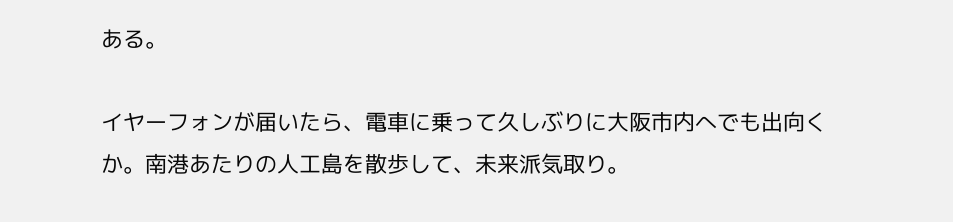ある。

イヤーフォンが届いたら、電車に乗って久しぶりに大阪市内へでも出向くか。南港あたりの人工島を散歩して、未来派気取り。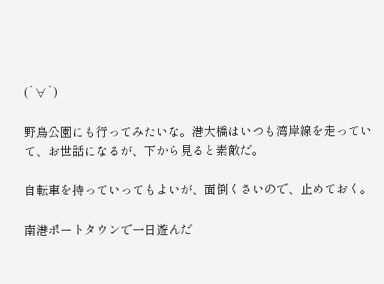(´∀`)

野鳥公園にも行ってみたいな。港大橋はいつも湾岸線を走っていて、お世話になるが、下から見ると素敵だ。

自転車を持っていってもよいが、面倒くさいので、止めておく。

南港ポートタウンで一日遊んだ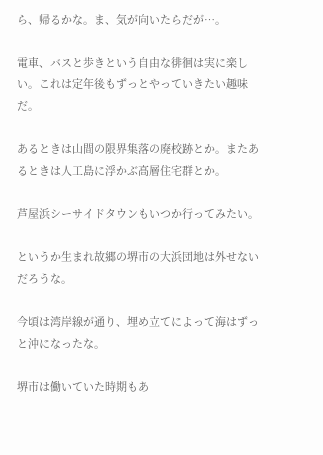ら、帰るかな。ま、気が向いたらだが…。

電車、バスと歩きという自由な徘徊は実に楽しい。これは定年後もずっとやっていきたい趣味だ。

あるときは山間の限界集落の廃校跡とか。またあるときは人工島に浮かぶ高層住宅群とか。

芦屋浜シーサイドタウンもいつか行ってみたい。

というか生まれ故郷の堺市の大浜団地は外せないだろうな。

今頃は湾岸線が通り、埋め立てによって海はずっと沖になったな。

堺市は働いていた時期もあ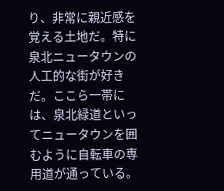り、非常に親近感を覚える土地だ。特に泉北ニュータウンの人工的な街が好きだ。ここら一帯には、泉北緑道といってニュータウンを囲むように自転車の専用道が通っている。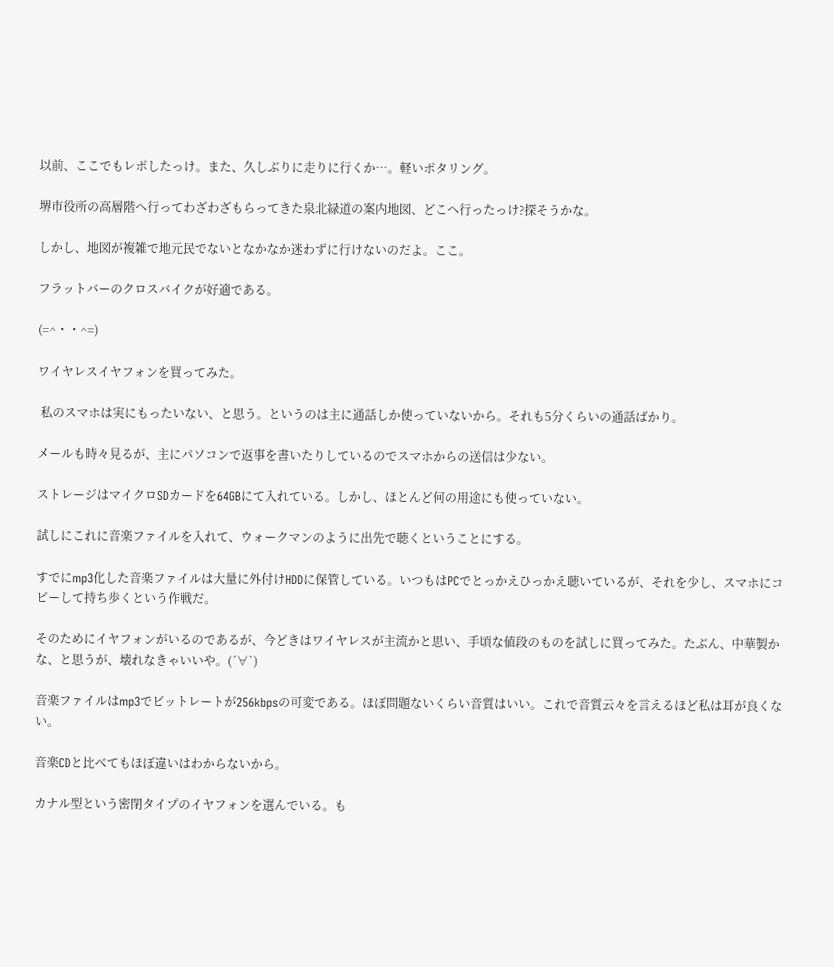以前、ここでもレポしたっけ。また、久しぶりに走りに行くか…。軽いポタリング。

堺市役所の高層階へ行ってわざわざもらってきた泉北緑道の案内地図、どこへ行ったっけ?探そうかな。

しかし、地図が複雑で地元民でないとなかなか迷わずに行けないのだよ。ここ。

フラットバーのクロスバイクが好適である。

(=^・・^=)

ワイヤレスイヤフォンを買ってみた。

 私のスマホは実にもったいない、と思う。というのは主に通話しか使っていないから。それも5分くらいの通話ばかり。

メールも時々見るが、主にパソコンで返事を書いたりしているのでスマホからの送信は少ない。

ストレージはマイクロSDカードを64GBにて入れている。しかし、ほとんど何の用途にも使っていない。

試しにこれに音楽ファイルを入れて、ウォークマンのように出先で聴くということにする。

すでにmp3化した音楽ファイルは大量に外付けHDDに保管している。いつもはPCでとっかえひっかえ聴いているが、それを少し、スマホにコピーして持ち歩くという作戦だ。

そのためにイヤフォンがいるのであるが、今どきはワイヤレスが主流かと思い、手頃な値段のものを試しに買ってみた。たぶん、中華製かな、と思うが、壊れなきゃいいや。(´∀`)

音楽ファイルはmp3でビットレートが256kbpsの可変である。ほぼ問題ないくらい音質はいい。これで音質云々を言えるほど私は耳が良くない。

音楽CDと比べてもほぼ違いはわからないから。

カナル型という密閉タイプのイヤフォンを選んでいる。も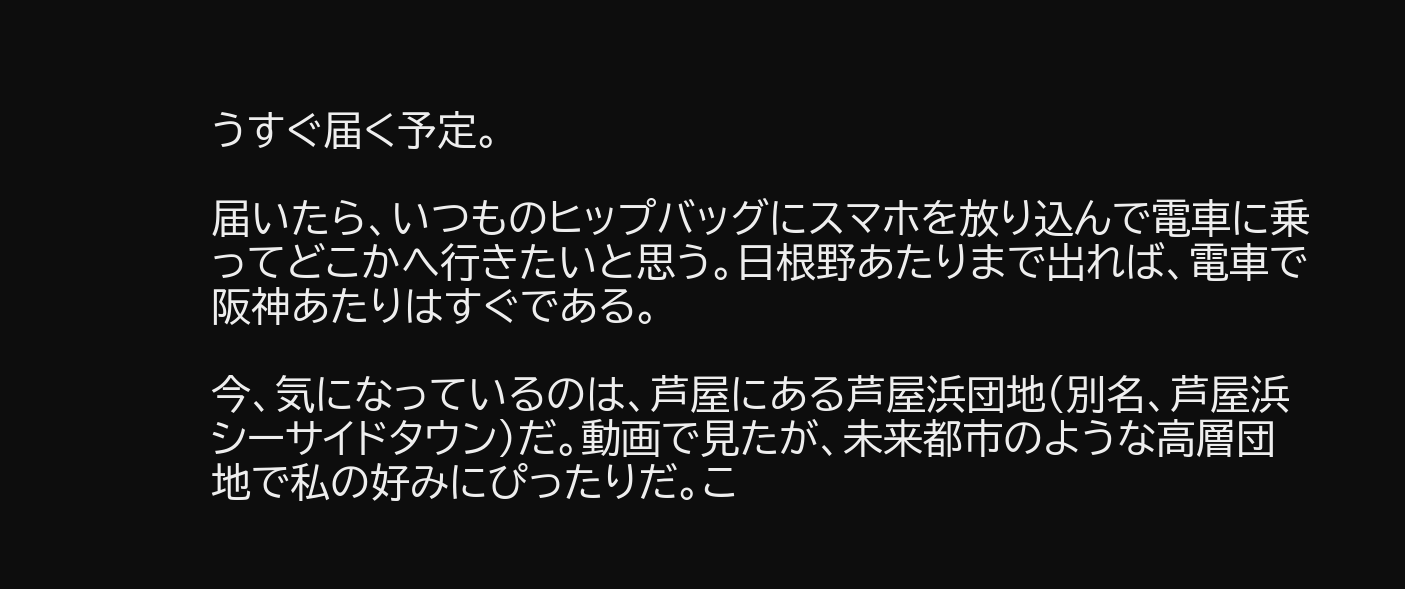うすぐ届く予定。

届いたら、いつものヒップバッグにスマホを放り込んで電車に乗ってどこかへ行きたいと思う。日根野あたりまで出れば、電車で阪神あたりはすぐである。

今、気になっているのは、芦屋にある芦屋浜団地(別名、芦屋浜シーサイドタウン)だ。動画で見たが、未来都市のような高層団地で私の好みにぴったりだ。こ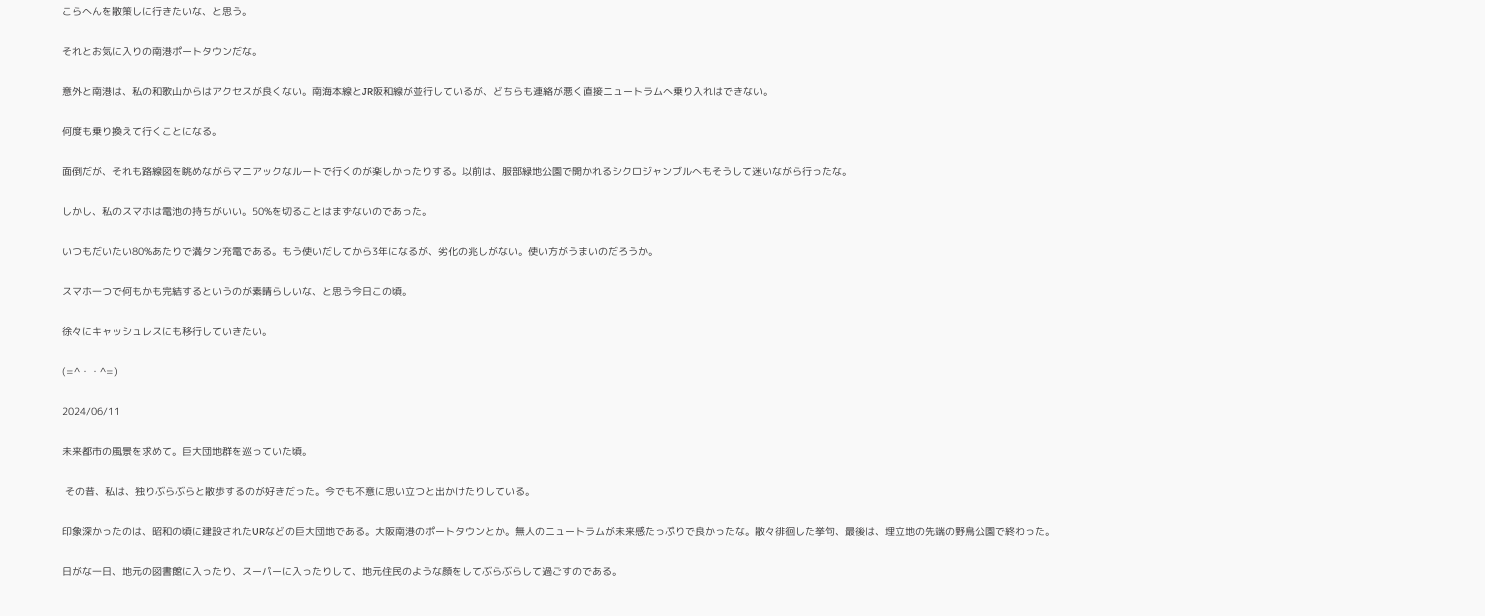こらへんを散策しに行きたいな、と思う。

それとお気に入りの南港ポートタウンだな。

意外と南港は、私の和歌山からはアクセスが良くない。南海本線とJR阪和線が並行しているが、どちらも連絡が悪く直接ニュートラムへ乗り入れはできない。

何度も乗り換えて行くことになる。

面倒だが、それも路線図を眺めながらマニアックなルートで行くのが楽しかったりする。以前は、服部緑地公園で開かれるシクロジャンブルへもそうして迷いながら行ったな。

しかし、私のスマホは電池の持ちがいい。50%を切ることはまずないのであった。

いつもだいたい80%あたりで満タン充電である。もう使いだしてから3年になるが、劣化の兆しがない。使い方がうまいのだろうか。

スマホ一つで何もかも完結するというのが素晴らしいな、と思う今日この頃。

徐々にキャッシュレスにも移行していきたい。

(=^・・^=)

2024/06/11

未来都市の風景を求めて。巨大団地群を巡っていた頃。

 その昔、私は、独りぶらぶらと散歩するのが好きだった。今でも不意に思い立つと出かけたりしている。

印象深かったのは、昭和の頃に建設されたURなどの巨大団地である。大阪南港のポートタウンとか。無人のニュートラムが未来感たっぷりで良かったな。散々徘徊した挙句、最後は、埋立地の先端の野鳥公園で終わった。

日がな一日、地元の図書館に入ったり、スーパーに入ったりして、地元住民のような顔をしてぶらぶらして過ごすのである。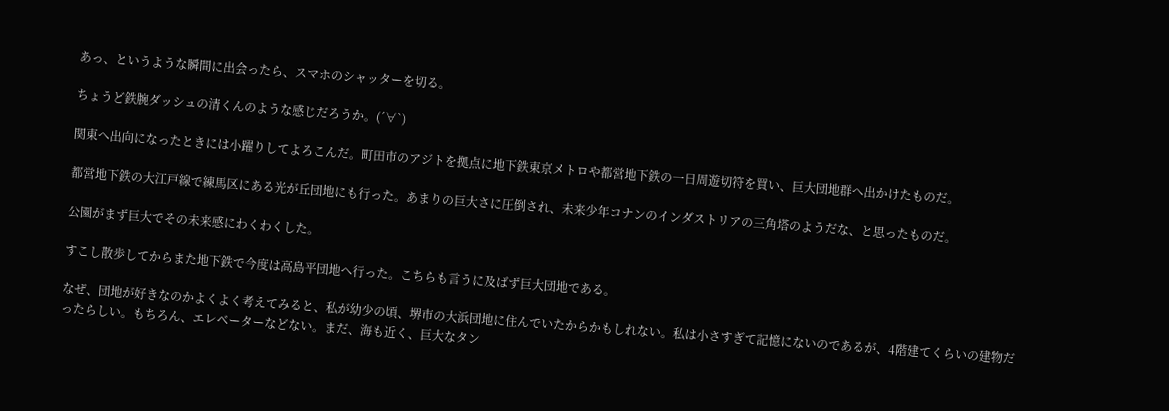あっ、というような瞬間に出会ったら、スマホのシャッターを切る。

ちょうど鉄腕ダッシュの清くんのような感じだろうか。(´∀`)

関東へ出向になったときには小躍りしてよろこんだ。町田市のアジトを拠点に地下鉄東京メトロや都営地下鉄の一日周遊切符を買い、巨大団地群へ出かけたものだ。

都営地下鉄の大江戸線で練馬区にある光が丘団地にも行った。あまりの巨大さに圧倒され、未来少年コナンのインダストリアの三角塔のようだな、と思ったものだ。

公園がまず巨大でその未来感にわくわくした。

すこし散歩してからまた地下鉄で今度は高島平団地へ行った。こちらも言うに及ばず巨大団地である。

なぜ、団地が好きなのかよくよく考えてみると、私が幼少の頃、堺市の大浜団地に住んでいたからかもしれない。私は小さすぎて記憶にないのであるが、4階建てくらいの建物だったらしい。もちろん、エレベーターなどない。まだ、海も近く、巨大なタン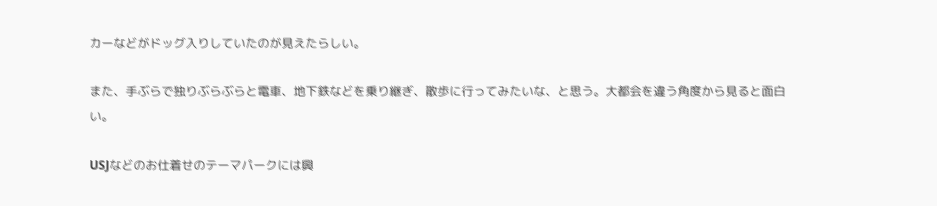カーなどがドッグ入りしていたのが見えたらしい。

また、手ぶらで独りぶらぶらと電車、地下鉄などを乗り継ぎ、散歩に行ってみたいな、と思う。大都会を違う角度から見ると面白い。

USJなどのお仕着せのテーマパークには興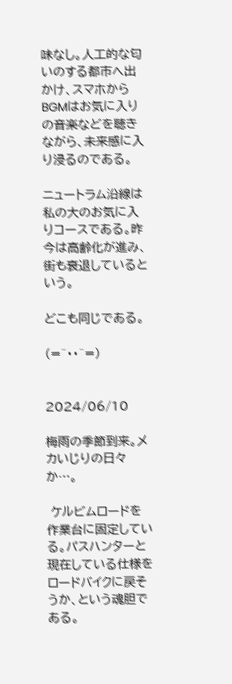味なし。人工的な匂いのする都市へ出かけ、スマホからBGMはお気に入りの音楽などを聴きながら、未来感に入り浸るのである。

ニュートラム沿線は私の大のお気に入りコースである。昨今は高齢化が進み、街も衰退しているという。

どこも同じである。

(=^・・^=)


2024/06/10

梅雨の季節到来。メカいじりの日々か…。

 ケルビムロードを作業台に固定している。パスハンターと現在している仕様をロードバイクに戻そうか、という魂胆である。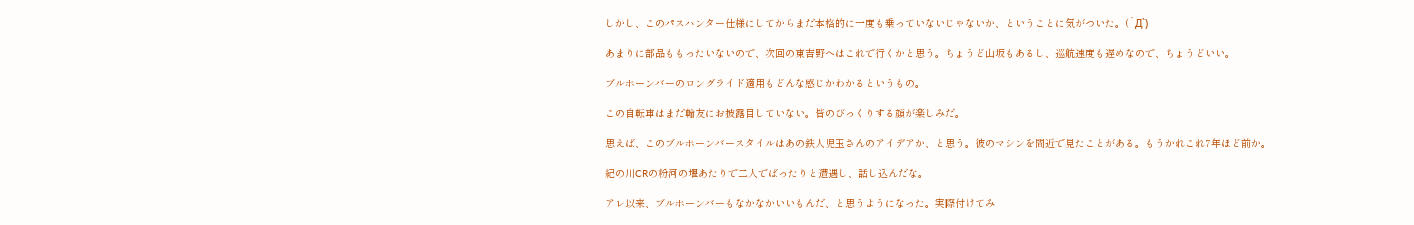しかし、このパスハンター仕様にしてからまだ本格的に一度も乗っていないじゃないか、ということに気がついた。(´Д`)

あまりに部品ももったいないので、次回の東吉野へはこれで行くかと思う。ちょうど山坂もあるし、巡航速度も遅めなので、ちょうどいい。

ブルホーンバーのロングライド適用もどんな感じかわかるというもの。

この自転車はまだ輪友にお披露目していない。皆のびっくりする顔が楽しみだ。

思えば、このブルホーンバースタイルはあの鉄人児玉さんのアイデアか、と思う。彼のマシンを間近で見たことがある。もうかれこれ7年ほど前か。

紀の川CRの粉河の堰あたりで二人でばったりと遭遇し、話し込んだな。

アレ以来、ブルホーンバーもなかなかいいもんだ、と思うようになった。実際付けてみ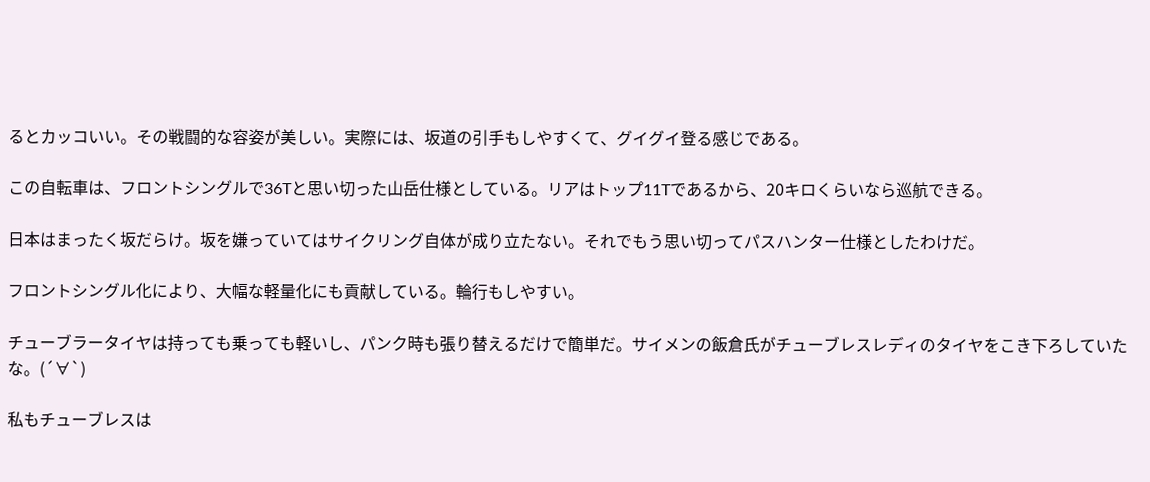るとカッコいい。その戦闘的な容姿が美しい。実際には、坂道の引手もしやすくて、グイグイ登る感じである。

この自転車は、フロントシングルで36Tと思い切った山岳仕様としている。リアはトップ11Tであるから、20キロくらいなら巡航できる。

日本はまったく坂だらけ。坂を嫌っていてはサイクリング自体が成り立たない。それでもう思い切ってパスハンター仕様としたわけだ。

フロントシングル化により、大幅な軽量化にも貢献している。輪行もしやすい。

チューブラータイヤは持っても乗っても軽いし、パンク時も張り替えるだけで簡単だ。サイメンの飯倉氏がチューブレスレディのタイヤをこき下ろしていたな。(´∀`)

私もチューブレスは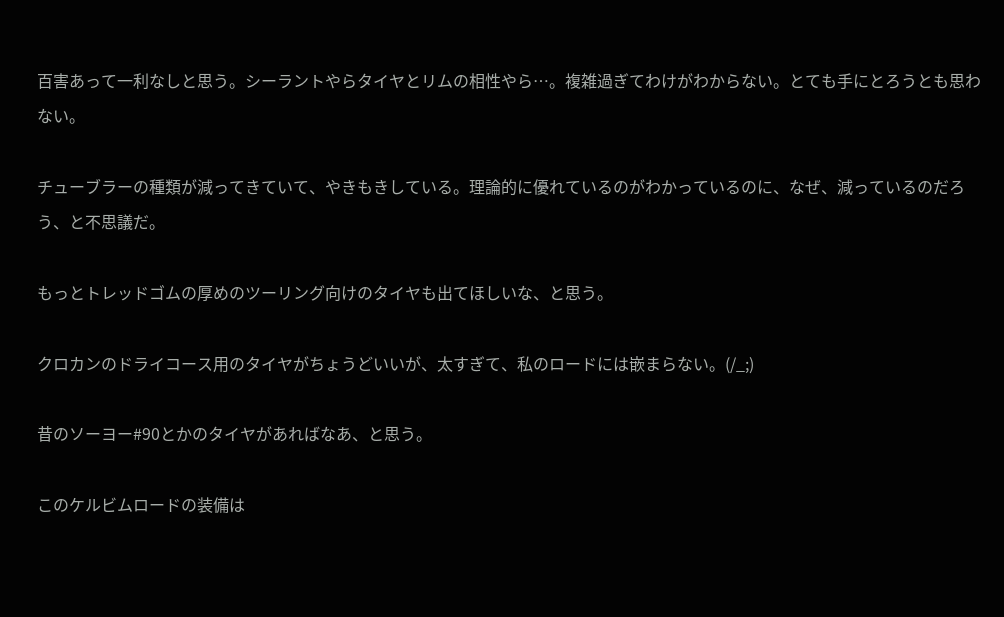百害あって一利なしと思う。シーラントやらタイヤとリムの相性やら…。複雑過ぎてわけがわからない。とても手にとろうとも思わない。

チューブラーの種類が減ってきていて、やきもきしている。理論的に優れているのがわかっているのに、なぜ、減っているのだろう、と不思議だ。

もっとトレッドゴムの厚めのツーリング向けのタイヤも出てほしいな、と思う。

クロカンのドライコース用のタイヤがちょうどいいが、太すぎて、私のロードには嵌まらない。(/_;)

昔のソーヨー#90とかのタイヤがあればなあ、と思う。

このケルビムロードの装備は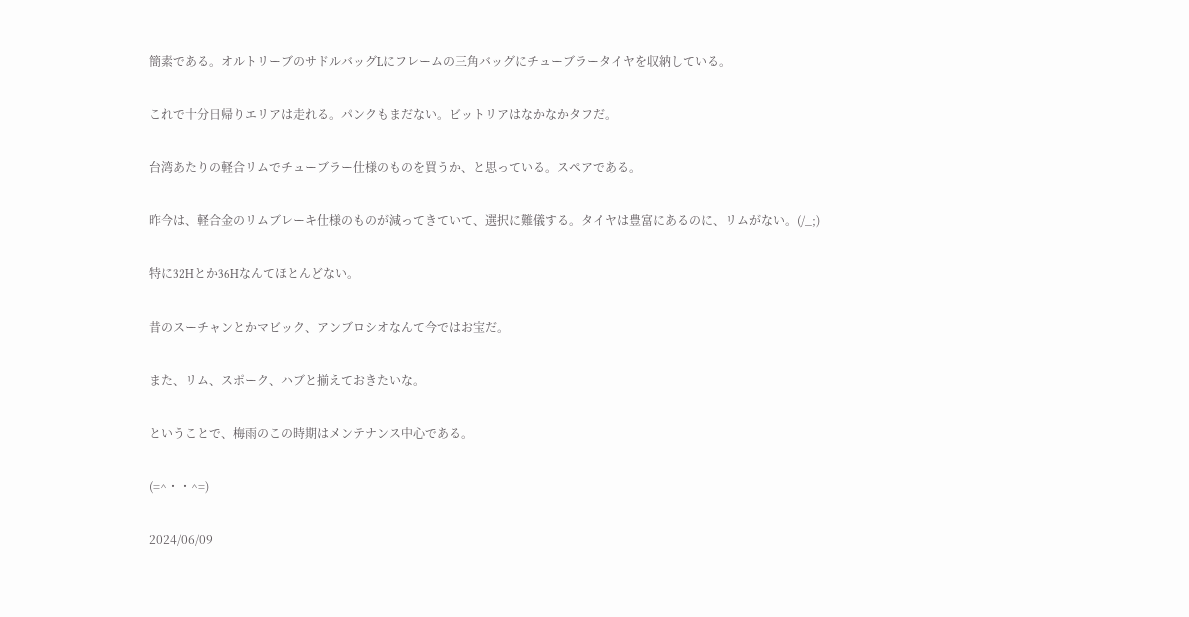簡素である。オルトリーブのサドルバッグLにフレームの三角バッグにチューブラータイヤを収納している。

これで十分日帰りエリアは走れる。パンクもまだない。ビットリアはなかなかタフだ。

台湾あたりの軽合リムでチューブラー仕様のものを買うか、と思っている。スペアである。

昨今は、軽合金のリムブレーキ仕様のものが減ってきていて、選択に難儀する。タイヤは豊富にあるのに、リムがない。(/_;)

特に32Hとか36Hなんてほとんどない。

昔のスーチャンとかマビック、アンブロシオなんて今ではお宝だ。

また、リム、スポーク、ハブと揃えておきたいな。

ということで、梅雨のこの時期はメンテナンス中心である。

(=^・・^=)

2024/06/09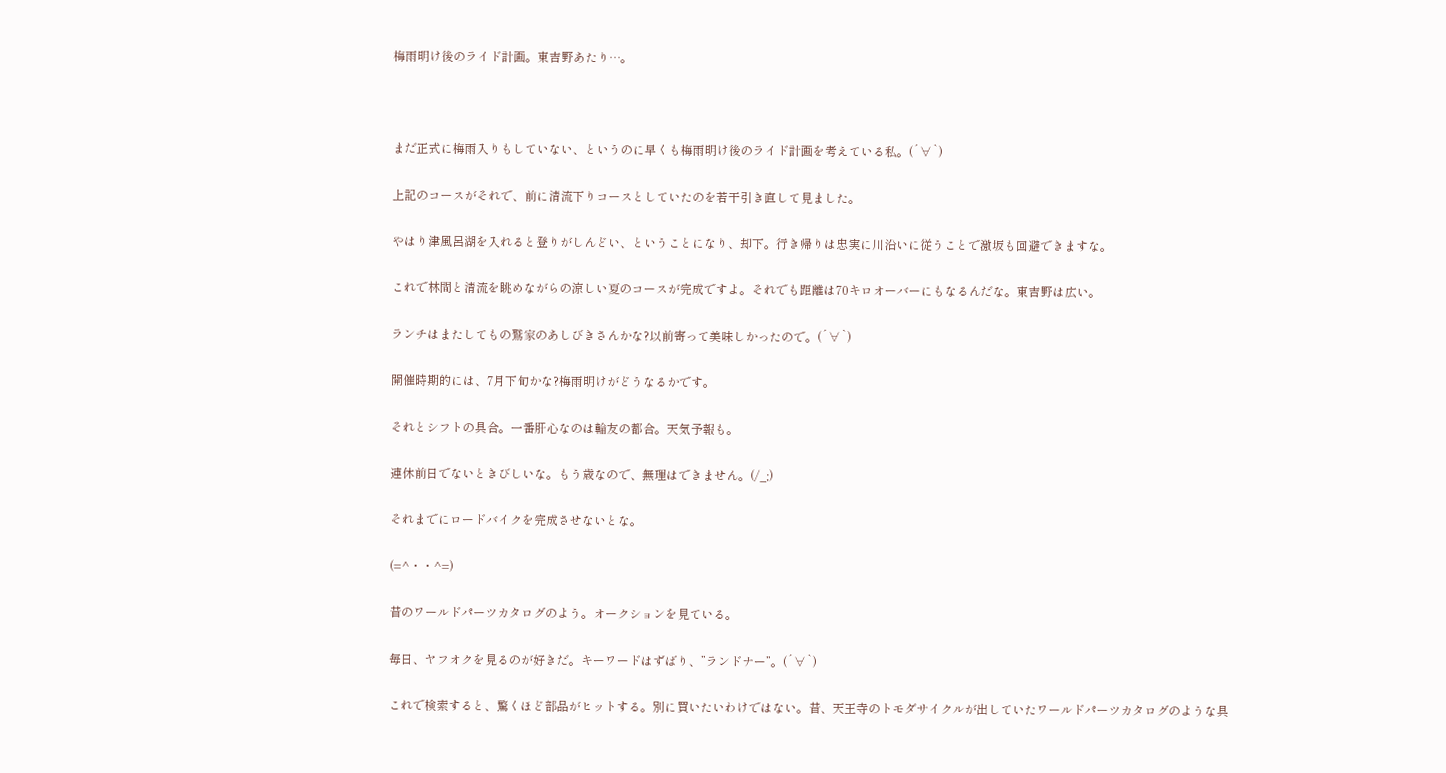梅雨明け後のライド計画。東吉野あたり…。



まだ正式に梅雨入りもしていない、というのに早くも梅雨明け後のライド計画を考えている私。(´∀`)

上記のコースがそれで、前に清流下りコースとしていたのを若干引き直して見ました。

やはり津風呂湖を入れると登りがしんどい、ということになり、却下。行き帰りは忠実に川沿いに従うことで激坂も回避できますな。

これで林間と清流を眺めながらの涼しい夏のコースが完成ですよ。それでも距離は70キロオーバーにもなるんだな。東吉野は広い。

ランチはまたしてもの鷲家のあしびきさんかな?以前寄って美味しかったので。(´∀`)

開催時期的には、7月下旬かな?梅雨明けがどうなるかです。

それとシフトの具合。一番肝心なのは輪友の都合。天気予報も。

連休前日でないときびしいな。もう歳なので、無理はできません。(/_;)

それまでにロードバイクを完成させないとな。

(=^・・^=)

昔のワールドパーツカタログのよう。オークションを見ている。

毎日、ヤフオクを見るのが好きだ。キーワードはずばり、”ランドナー”。(´∀`)

これで検索すると、驚くほど部品がヒットする。別に買いたいわけではない。昔、天王寺のトモダサイクルが出していたワールドパーツカタログのような具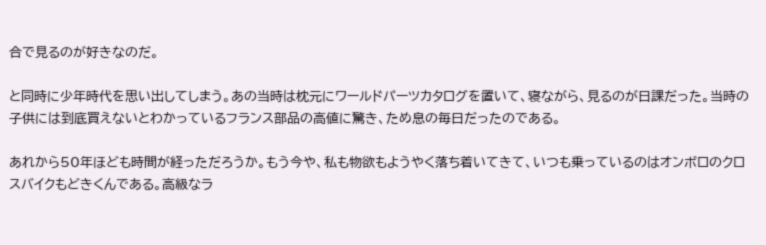合で見るのが好きなのだ。

と同時に少年時代を思い出してしまう。あの当時は枕元にワールドパーツカタログを置いて、寝ながら、見るのが日課だった。当時の子供には到底買えないとわかっているフランス部品の高値に驚き、ため息の毎日だったのである。

あれから50年ほども時間が経っただろうか。もう今や、私も物欲もようやく落ち着いてきて、いつも乗っているのはオンボロのクロスバイクもどきくんである。高級なラ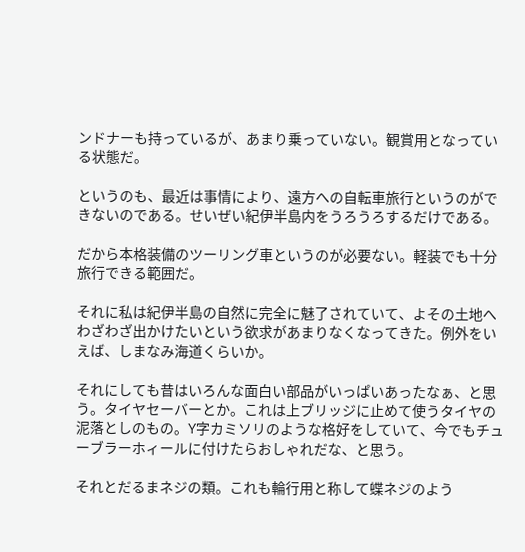ンドナーも持っているが、あまり乗っていない。観賞用となっている状態だ。

というのも、最近は事情により、遠方への自転車旅行というのができないのである。せいぜい紀伊半島内をうろうろするだけである。

だから本格装備のツーリング車というのが必要ない。軽装でも十分旅行できる範囲だ。

それに私は紀伊半島の自然に完全に魅了されていて、よその土地へわざわざ出かけたいという欲求があまりなくなってきた。例外をいえば、しまなみ海道くらいか。

それにしても昔はいろんな面白い部品がいっぱいあったなぁ、と思う。タイヤセーバーとか。これは上ブリッジに止めて使うタイヤの泥落としのもの。Y字カミソリのような格好をしていて、今でもチューブラーホィールに付けたらおしゃれだな、と思う。

それとだるまネジの類。これも輪行用と称して蝶ネジのよう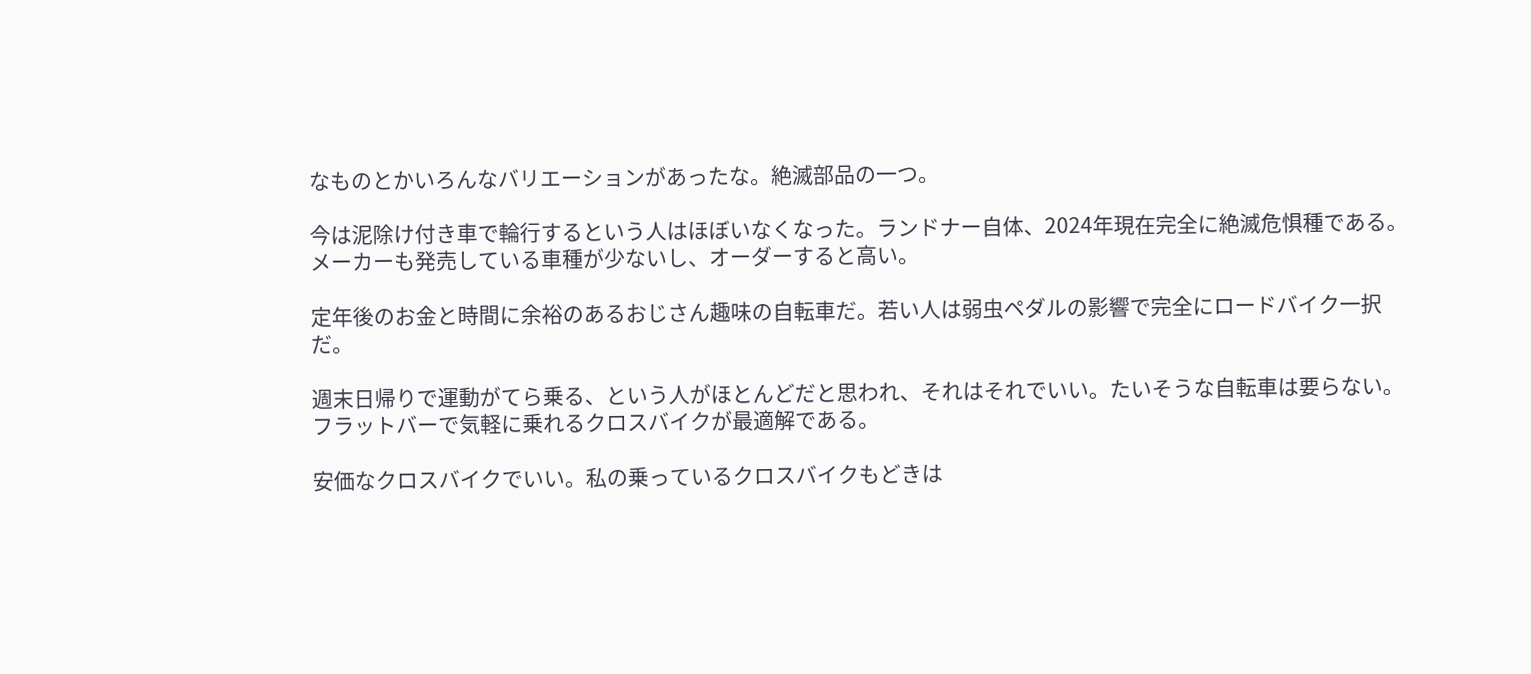なものとかいろんなバリエーションがあったな。絶滅部品の一つ。

今は泥除け付き車で輪行するという人はほぼいなくなった。ランドナー自体、2024年現在完全に絶滅危惧種である。メーカーも発売している車種が少ないし、オーダーすると高い。

定年後のお金と時間に余裕のあるおじさん趣味の自転車だ。若い人は弱虫ペダルの影響で完全にロードバイク一択だ。

週末日帰りで運動がてら乗る、という人がほとんどだと思われ、それはそれでいい。たいそうな自転車は要らない。フラットバーで気軽に乗れるクロスバイクが最適解である。

安価なクロスバイクでいい。私の乗っているクロスバイクもどきは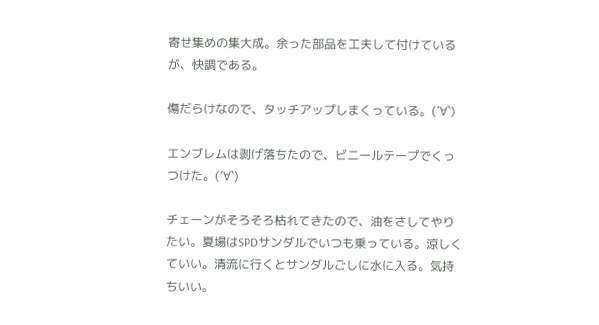寄せ集めの集大成。余った部品を工夫して付けているが、快調である。

傷だらけなので、タッチアップしまくっている。(´∀`)

エンブレムは剥げ落ちたので、ビニールテープでくっつけた。(´∀`)

チェーンがそろそろ枯れてきたので、油をさしてやりたい。夏場はSPDサンダルでいつも乗っている。涼しくていい。清流に行くとサンダルごしに水に入る。気持ちいい。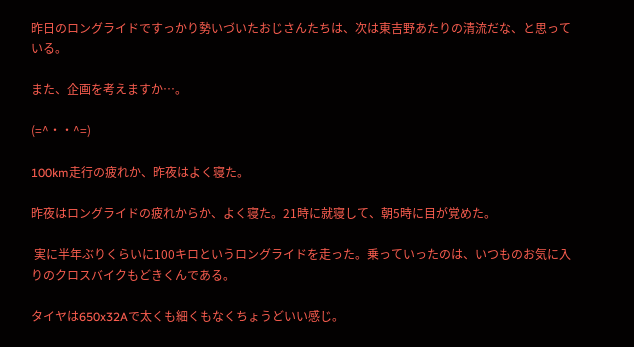昨日のロングライドですっかり勢いづいたおじさんたちは、次は東吉野あたりの清流だな、と思っている。

また、企画を考えますか…。

(=^・・^=)

100km走行の疲れか、昨夜はよく寝た。

昨夜はロングライドの疲れからか、よく寝た。21時に就寝して、朝5時に目が覚めた。

 実に半年ぶりくらいに100キロというロングライドを走った。乗っていったのは、いつものお気に入りのクロスバイクもどきくんである。

タイヤは650x32Aで太くも細くもなくちょうどいい感じ。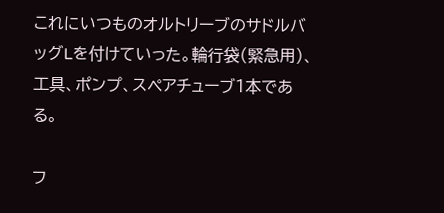これにいつものオルトリーブのサドルバッグLを付けていった。輪行袋(緊急用)、工具、ポンプ、スペアチューブ1本である。

フ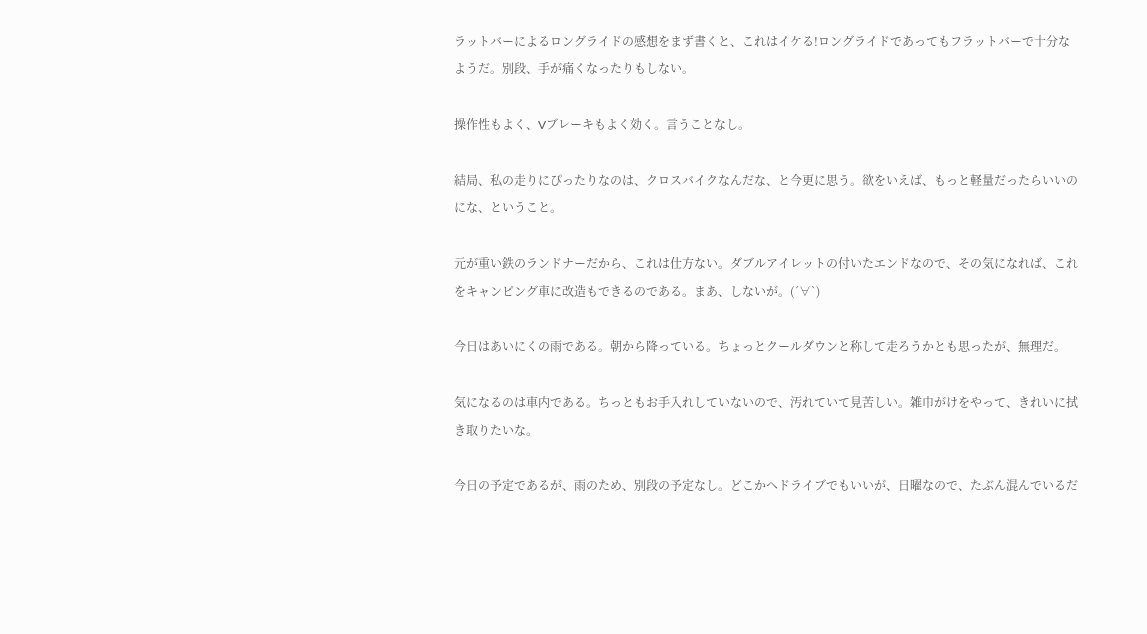ラットバーによるロングライドの感想をまず書くと、これはイケる!ロングライドであってもフラットバーで十分なようだ。別段、手が痛くなったりもしない。

操作性もよく、Vブレーキもよく効く。言うことなし。

結局、私の走りにぴったりなのは、クロスバイクなんだな、と今更に思う。欲をいえば、もっと軽量だったらいいのにな、ということ。

元が重い鉄のランドナーだから、これは仕方ない。ダブルアイレットの付いたエンドなので、その気になれば、これをキャンピング車に改造もできるのである。まあ、しないが。(´∀`)

今日はあいにくの雨である。朝から降っている。ちょっとクールダウンと称して走ろうかとも思ったが、無理だ。

気になるのは車内である。ちっともお手入れしていないので、汚れていて見苦しい。雑巾がけをやって、きれいに拭き取りたいな。

今日の予定であるが、雨のため、別段の予定なし。どこかへドライブでもいいが、日曜なので、たぶん混んでいるだ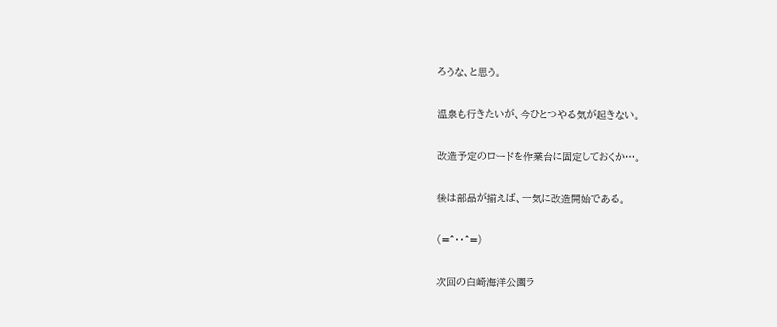ろうな、と思う。

温泉も行きたいが、今ひとつやる気が起きない。

改造予定のロードを作業台に固定しておくか…。

後は部品が揃えば、一気に改造開始である。

(=^・・^=)

次回の白崎海洋公園ラ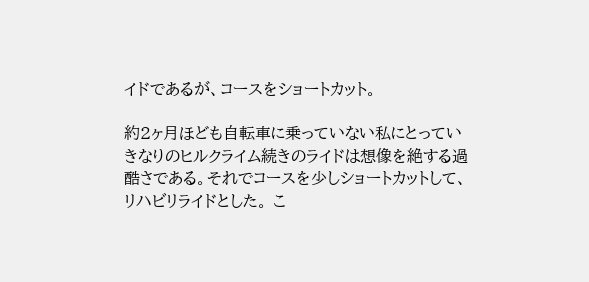イドであるが、コースをショートカット。

約2ヶ月ほども自転車に乗っていない私にとっていきなりのヒルクライム続きのライドは想像を絶する過酷さである。それでコースを少しショートカットして、リハビリライドとした。 こ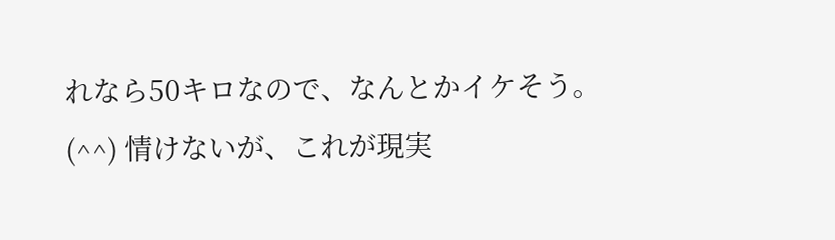れなら50キロなので、なんとかイケそう。(^^) 情けないが、これが現実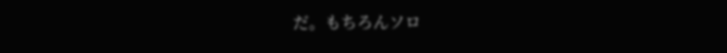だ。もちろんソロ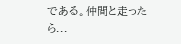である。仲間と走ったら...